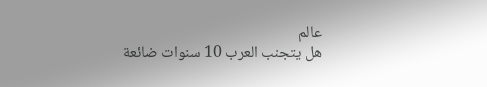عالم
هل يتجنب العرب 10 سنوات ضائعة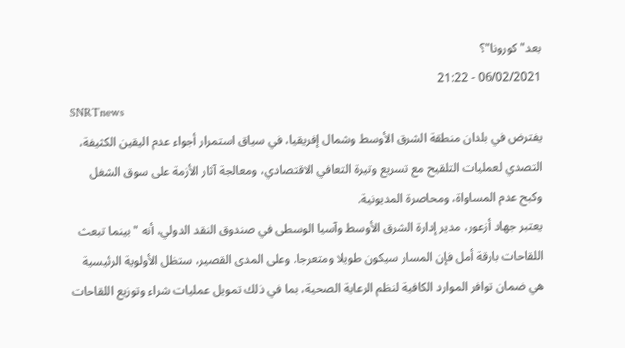بعد"كورونا"؟
06/02/2021 - 21:22
SNRTnews
يفترض في بلدان منطقة الشرق الأوسط وشمال إفريقيا، في سياق استمرار أجواء عدم اليقين الكثيفة، التصدي لعمليات التلقيح مع تسريع وتيرة التعافي الاقتصادي، ومعالجة آثار الأزمة على سوق الشغل وكبح عدم المساواة، ومحاصرة المديونية.
يعتبر جهاد أزعور، مدير إدارة الشرق الأوسط وآسيا الوسطى في صندوق النقد الدولي، أنه "بينما تبعث اللقاحات بارقة أمل فإن المسار سيكون طويلا ومتعرجا. وعلى المدى القصير، ستظل الأولوية الرئيسية هي ضمان توافر الموارد الكافية لنظم الرعاية الصحية، بما في ذلك تمويل عمليات شراء وتوزيع اللقاحات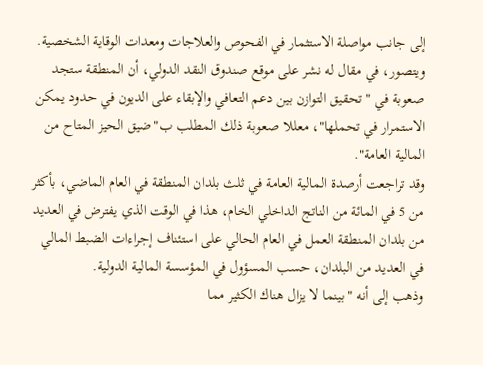إلى جانب مواصلة الاستثمار في الفحوص والعلاجات ومعدات الوقاية الشخصية.
ويتصور، في مقال له نشر على موقع صندوق النقد الدولي، أن المنطقة ستجد صعوبة في "تحقيق التوازن بين دعم التعافي والإبقاء على الديون في حدود يمكن الاستمرار في تحملها"، معللا صعوبة ذلك المطلب ب"ضيق الحيز المتاح من المالية العامة".
وقد تراجعت أرصدة المالية العامة في ثلث بلدان المنطقة في العام الماضي، بأكثر من 5 في المائة من الناتج الداخلي الخام، هذا في الوقت الذي يفترض في العديد من بلدان المنطقة العمل في العام الحالي على استئناف إجراءات الضبط المالي في العديد من البلدان، حسب المسؤول في المؤسسة المالية الدولية.
وذهب إلى أنه "بينما لا يزال هناك الكثير مما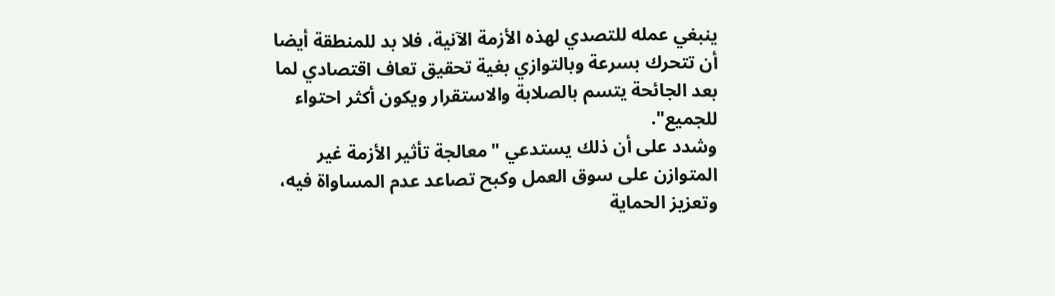ينبغي عمله للتصدي لهذه الأزمة الآنية، فلا بد للمنطقة أيضا أن تتحرك بسرعة وبالتوازي بغية تحقيق تعاف اقتصادي لما بعد الجائحة يتسم بالصلابة والاستقرار ويكون أكثر احتواء للجميع".
وشدد على أن ذلك يستدعي "معالجة تأثير الأزمة غير المتوازن على سوق العمل وكبح تصاعد عدم المساواة فيه، وتعزيز الحماية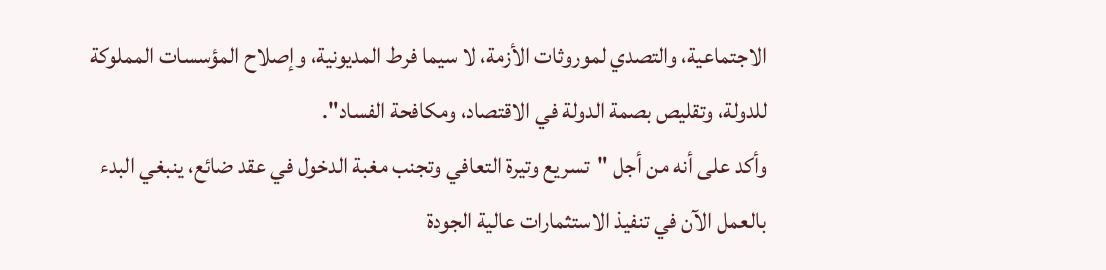الاجتماعية، والتصدي لموروثات الأزمة، لا سيما فرط المديونية، وإصلاح المؤسسات المملوكة للدولة، وتقليص بصمة الدولة في الاقتصاد، ومكافحة الفساد".
وأكد على أنه من أجل "تسريع وتيرة التعافي وتجنب مغبة الدخول في عقد ضائع، ينبغي البدء بالعمل الآن في تنفيذ الاستثمارات عالية الجودة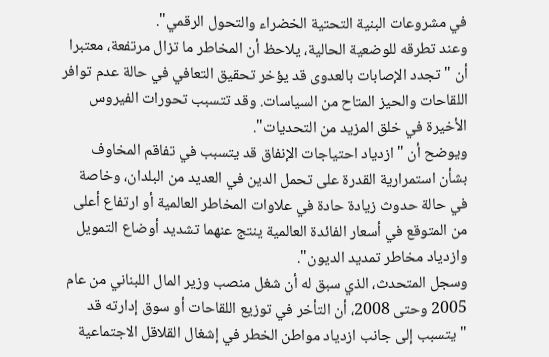في مشروعات البنية التحتية الخضراء والتحول الرقمي".
وعند تطرقه للوضعية الحالية، يلاحظ أن المخاطر ما تزال مرتفعة، معتبرا أن "تجدد الإصابات بالعدوى قد يؤخر تحقيق التعافي في حالة عدم توافر اللقاحات والحيز المتاح من السياسات. وقد تتسبب تحورات الفيروس الأخيرة في خلق المزيد من التحديات".
ويوضح أن "ازدياد احتياجات الإنفاق قد يتسبب في تفاقم المخاوف بشأن استمرارية القدرة على تحمل الدين في العديد من البلدان، وخاصة في حالة حدوث زيادة حادة في علاوات المخاطر العالمية أو ارتفاع أعلى من المتوقع في أسعار الفائدة العالمية ينتج عنهما تشديد أوضاع التمويل وازدياد مخاطر تمديد الديون".
وسجل المتحدث، الذي سبق له أن شغل منصب وزير المال اللبناني من عام 2005 وحتى 2008، أن التأخر في توزيع اللقاحات أو سوق إدارته قد "يتسبب إلى جانب ازدياد مواطن الخطر في إشغال القلاقل الاجتماعية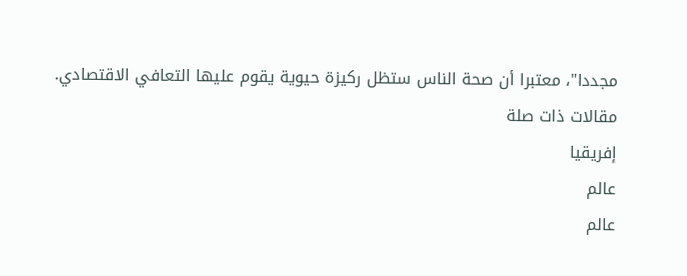مجددا"، معتبرا أن صحة الناس ستظل ركيزة حيوية يقوم عليها التعافي الاقتصادي.
مقالات ذات صلة
إفريقيا
عالم
عالم